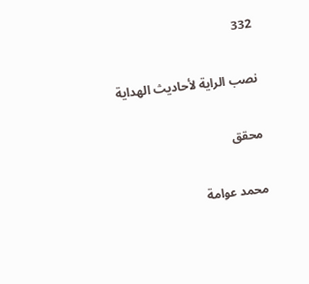332

نصب الراية لأحاديث الهداية

محقق

محمد عوامة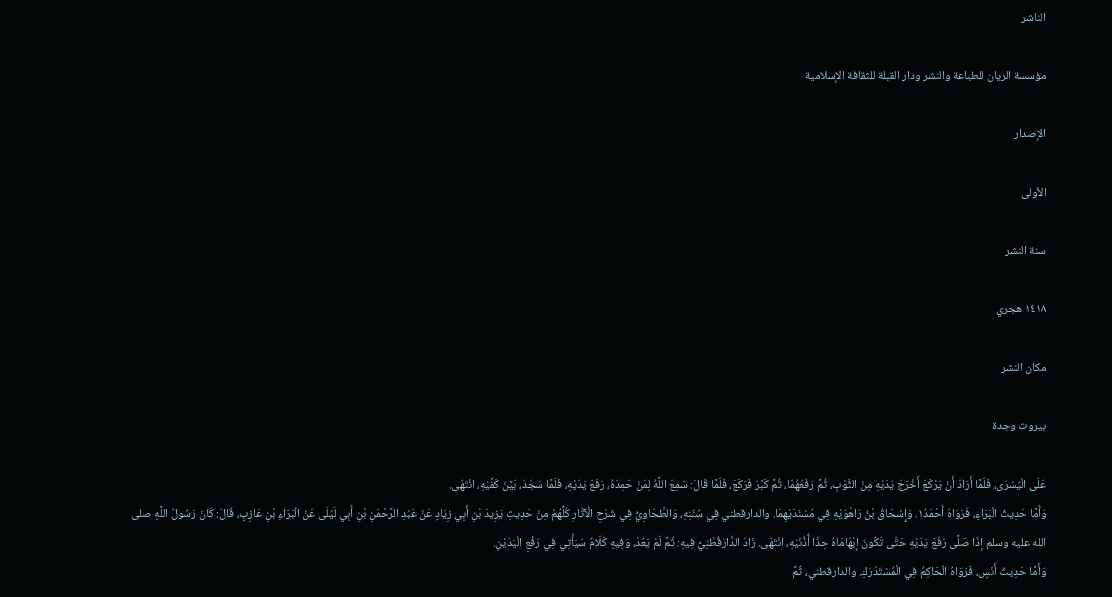الناشر

مؤسسة الريان للطباعة والنشر ودار القبلة للثقافة الإسلامية

الإصدار

الأولى

سنة النشر

١٤١٨ هجري

مكان النشر

بيروت وجدة

عَلَى الْيُسْرَى، فَلَمَّا أَرَادَ أَنْ يَرْكَعَ أَخْرَجَ يَدَيْهِ مِنْ الثَّوْبِ، ثُمَّ رَفَعَهُمَا، ثُمَّ كَبَّرَ فَرَكَعَ، فَلَمَّا قَالَ: سَمِعَ اللَّهُ لِمَنْ حَمِدَهُ، رَفَعَ يَدَيْهِ، فَلَمَّا سَجَدَ، بَيَّنَ كَفَّيْهِ، انْتَهَى.
وَأَمَّا حَدِيثُ الْبَرَاءِ، فَرَوَاهُ أَحْمَدُ١. وَإِسْحَاقُ بْنُ رَاهْوَيْهِ فِي مُسْنَدَيْهِمَا. والدارقطني فِي سُنَنِهِ، وَالطَّحَاوِيُّ فِي شَرْحِ الْآثَارِ كُلُّهُمْ مِنْ حَدِيثِ يَزِيدَ بْنِ أَبِي زِيَادٍ عَنْ عَبْدِ الرَّحْمَنِ بْنِ أَبِي لَيْلَى عَنْ الْبَرَاءِ بْنِ عَازِبٍ، قَالَ: كَانَ رَسُولُ اللَّهِ صلى الله عليه وسلم إذَا صَلَّى رَفَعَ يَدَيْهِ حَتَّى تَكُونَ إبْهَامَاهُ حِذَا أُذُنَيْهِ، انْتَهَى. زَادَ الدَّارَقُطْنِيُّ فِيهِ: ثُمَّ لَمْ يَعُدْ، وَفِيهِ كَلَامٌ سَيَأْتِي فِي رَفْعِ الْيَدَيْنِ.
وَأَمَّا حَدِيثُ أَنَسٍ، فَرَوَاهُ الْحَاكِمُ فِي الْمُسْتَدْرَكِ. والدارقطني، ثُمَّ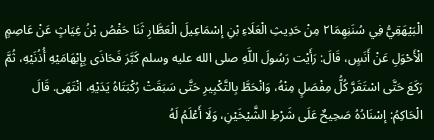الْبَيْهَقِيُّ فِي سُنَنِهِمَا٢ مِنْ حَدِيثِ الْعَلَاءِ بْنِ إسْمَاعِيلَ الْعَطَّارِ ثَنَا حَفْصُ بْنُ غِيَاثٍ عَنْ عَاصِمٍ الْأَحْوَلِ عَنْ أَنَسٍ، قَالَ: رَأَيْت رَسُولَ اللَّهِ صلى الله عليه وسلم كَبَّرَ فَحَاذَى بِإِبْهَامَيْهِ أُذُنَيْهِ، ثُمَّ رَكَعَ حَتَّى اسْتَقَرَّ كُلُّ مِفْصَلٍ مِنْهُ، وَانْحَطَّ بِالتَّكْبِيرِ حَتَّى سَبَقَتْ رُكْبَتَاهُ يَدَيْهِ، انْتَهَى. قَالَ الْحَاكِمُ: إسْنَادُهُ صَحِيحٌ عَلَى شَرْطِ الشَّيْخَيْنِ، وَلَا أَعْلَمُ لَهُ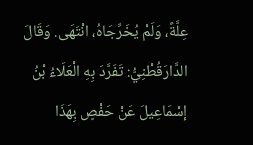عِلَّةً، وَلَمْ يُخَرِّجَاهُ، انْتَهَى. وَقَالَ الدَّارَقُطْنِيُّ: تَفَرَّدَ بِهِ الْعَلَاءُ بْنُ إسْمَاعِيلَ عَنْ حَفْصٍ بِهَذَا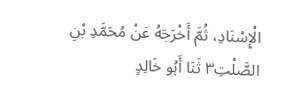الْإِسْنَادِ، ثُمَّ أَخْرَجَهُ عَنْ مُحَمَّدِ بْنِ الصَّلْتِ٣ ثَنَا أَبُو خَالِدٍ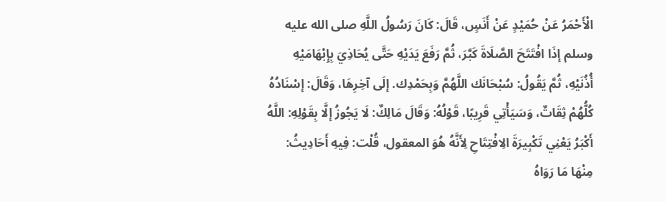الْأَحْمَرُ عَنْ حُمَيْدٍ عَنْ أَنَسٍ، قَالَ: كَانَ رَسُولُ اللَّهِ صلى الله عليه وسلم إذَا افْتَتَحَ الصَّلَاةَ كَبَّرَ، ثُمَّ رَفَعَ يَدَيْهِ حَتَّى يُحَاذِيَ بِإِبْهَامَيْهِ أُذُنَيْهِ، ثُمَّ يَقُولُ: سُبْحَانَك اللَّهُمَّ وَبِحَمْدِك. إلَى آخِرِهَا، وَقَالَ: إسْنَادُهُ كُلُّهُمْ ثِقَاتٌ، وَسَيَأْتِي قَرِيبًا، قَوْلُهُ: وَقَالَ مَالِكٌ: لَا يَجُوزُ إلَّا بِقَوْلِهِ: اللَّهُ أَكْبَرُ يَعْنِي تَكْبِيرَةَ الِافْتِتَاحِ لِأَنَّهُ هُوَ المعقول، قُلْت: فِيهِ أَحَادِيثُ: مِنْهَا مَا رَوَاهُ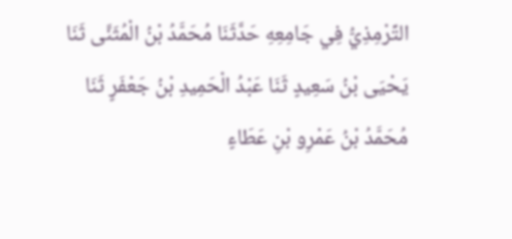التِّرْمِذِيُّ فِي جَامِعِهِ حَدَّثَنَا مُحَمَّدُ بْنُ الْمُثَنَّى ثَنَا يَحْيَى بْنُ سَعِيدٍ ثَنَا عَبْدُ الْحَمِيدِ بْنُ جَعْفَرٍ ثَنَا مُحَمَّدُ بْنُ عَمْرِو بْنِ عَطَاءٍ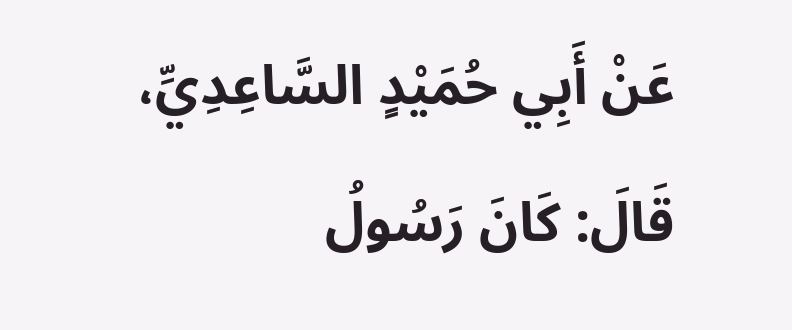عَنْ أَبِي حُمَيْدٍ السَّاعِدِيِّ، قَالَ: كَانَ رَسُولُ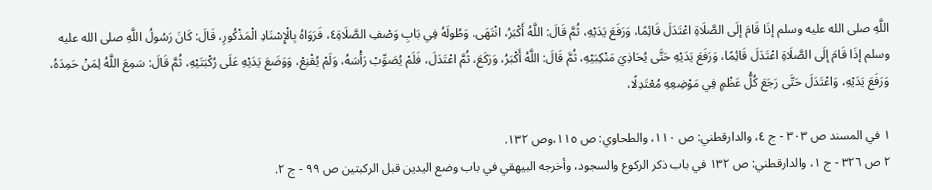اللَّهِ صلى الله عليه وسلم إذَا قَامَ إلَى الصَّلَاةِ اعْتَدَلَ قَائِمًا، وَرَفَعَ يَدَيْهِ، ثُمَّ قَالَ: اللَّهُ أَكْبَرُ، انْتَهَى. وَطُولَهُ فِي بَابِ وَصْفِ الصَّلَاةِ٤، فَرَوَاهُ بِالْإِسْنَادِ الْمَذْكُورِ، قَالَ: كَانَ رَسُولُ اللَّهِ صلى الله عليه وسلم إذَا قَامَ إلَى الصَّلَاةِ اعْتَدَلَ قَائِمًا، وَرَفَعَ يَدَيْهِ حَتَّى يُحَاذِيَ مَنْكِبَيْهِ، ثُمَّ قَالَ: اللَّهُ أَكْبَرُ، وَرَكَعَ، ثُمَّ اعْتَدَلَ، فَلَمْ يُصَوِّبْ رَأْسَهُ، وَلَمْ يُقْنِعْ، وَوَضَعَ يَدَيْهِ عَلَى رُكْبَتَيْهِ، ثُمَّ قَالَ: سَمِعَ اللَّهُ لِمَنْ حَمِدَهُ، وَرَفَعَ يَدَيْهِ، وَاعْتَدَلَ حَتَّى رَجَعَ كُلُّ عَظْمٍ فِي مَوْضِعِهِ مُعْتَدِلًا،

١ في المسند ص ٣٠٣ - ج ٤، والدارقطني: ص ١١٠، والطحاوي: ص ١١٥،وص ١٣٢.
٢ ص ٣٢٦ - ج ١، والدارقطني: ص ١٣٢ في باب ذكر الركوع والسجود، وأخرجه البيهقي في باب وضع اليدين قبل الركبتين ص ٩٩ - ج ٢.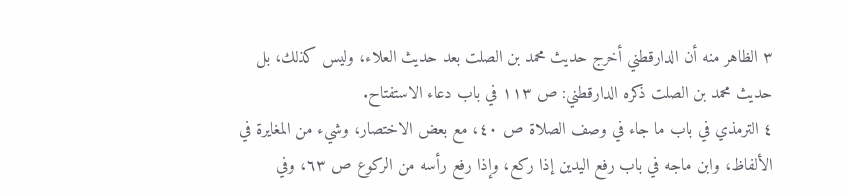٣ الظاهر منه أن الدارقطني أخرج حديث محمد بن الصلت بعد حديث العلاء، وليس كذلك، بل حديث محمد بن الصلت ذكره الدارقطني: ص ١١٣ في باب دعاء الاستفتاح.
٤ الترمذي في باب ما جاء في وصف الصلاة ص ٤٠، مع بعض الاختصار، وشيء من المغايرة في الألفاظ، وابن ماجه في باب رفع اليدين إذا ركع، وإذا رفع رأسه من الركوع ص ٦٣، وفي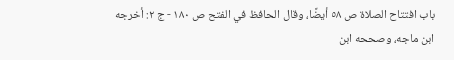باب افتتاح الصلاة ص ٥٨ أيضًا، وقال الحافظ في الفتح ص ١٨٠ - ج ٢: أخرجه ابن ماجه، وصححه ابن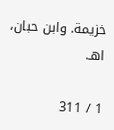خزيمة. وابن حبان، اهـ.

1 / 311